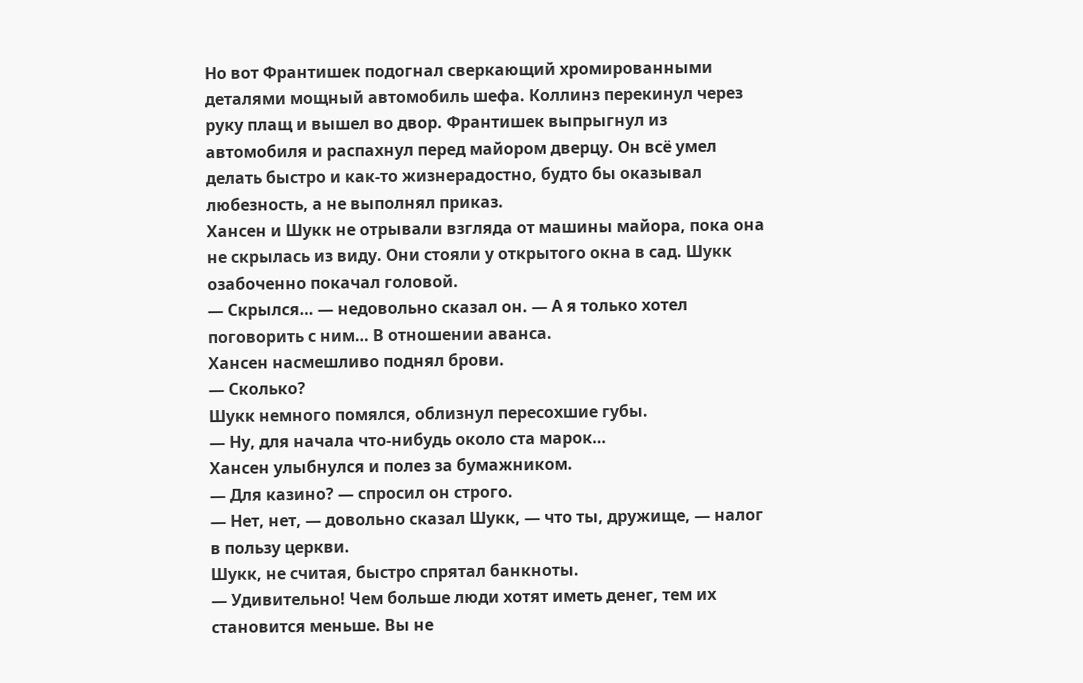Но вот Франтишек подогнал сверкающий хромированными деталями мощный автомобиль шефа. Коллинз перекинул через руку плащ и вышел во двор. Франтишек выпрыгнул из автомобиля и распахнул перед майором дверцу. Он всё умел делать быстро и как-то жизнерадостно, будто бы оказывал любезность, а не выполнял приказ.
Хансен и Шукк не отрывали взгляда от машины майора, пока она не скрылась из виду. Они стояли у открытого окна в сад. Шукк озабоченно покачал головой.
— Скрылся… — недовольно сказал он. — А я только хотел поговорить с ним… В отношении аванса.
Хансен насмешливо поднял брови.
— Сколько?
Шукк немного помялся, облизнул пересохшие губы.
— Ну, для начала что-нибудь около ста марок…
Хансен улыбнулся и полез за бумажником.
— Для казино? — спросил он строго.
— Нет, нет, — довольно сказал Шукк, — что ты, дружище, — налог в пользу церкви.
Шукк, не считая, быстро спрятал банкноты.
— Удивительно! Чем больше люди хотят иметь денег, тем их становится меньше. Вы не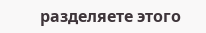разделяете этого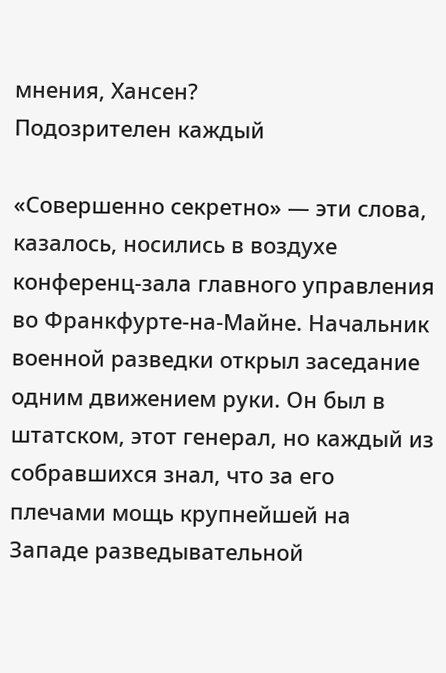мнения, Хансен?
Подозрителен каждый

«Совершенно секретно» — эти слова, казалось, носились в воздухе конференц-зала главного управления во Франкфурте-на-Майне. Начальник военной разведки открыл заседание одним движением руки. Он был в штатском, этот генерал, но каждый из собравшихся знал, что за его плечами мощь крупнейшей на Западе разведывательной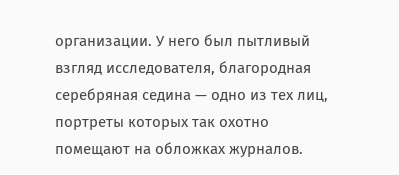организации. У него был пытливый взгляд исследователя, благородная серебряная седина — одно из тех лиц, портреты которых так охотно помещают на обложках журналов.